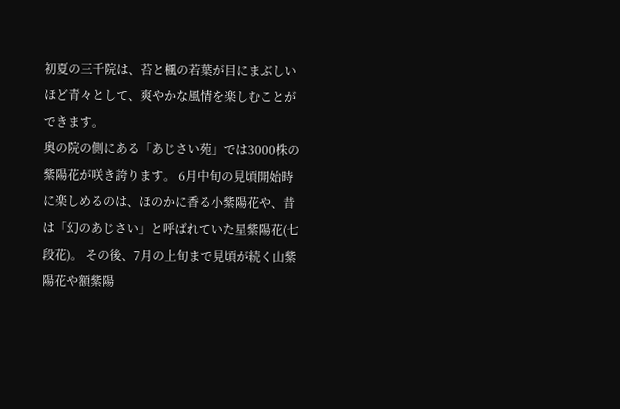初夏の三千院は、苔と楓の若葉が目にまぶしいほど青々として、爽やかな風情を楽しむことができます。
奥の院の側にある「あじさい苑」では3000株の紫陽花が咲き誇ります。 6月中旬の見頃開始時に楽しめるのは、ほのかに香る小紫陽花や、昔は「幻のあじさい」と呼ばれていた星紫陽花(七段花)。 その後、7月の上旬まで見頃が続く山紫陽花や額紫陽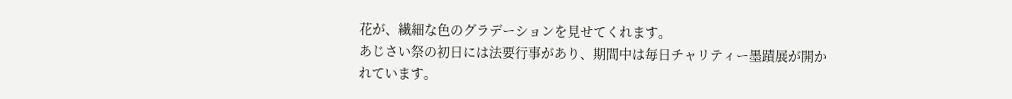花が、繊細な色のグラデーションを見せてくれます。
あじさい祭の初日には法要行事があり、期間中は毎日チャリティー墨蹟展が開かれています。